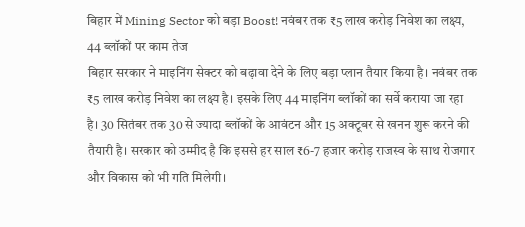बिहार में Mining Sector को बड़ा Boost! नवंबर तक ₹5 लाख करोड़ निवेश का लक्ष्य, 44 ब्लॉकों पर काम तेज
बिहार सरकार ने माइनिंग सेक्टर को बढ़ावा देने के लिए बड़ा प्लान तैयार किया है। नवंबर तक ₹5 लाख करोड़ निवेश का लक्ष्य है। इसके लिए 44 माइनिंग ब्लॉकों का सर्वे कराया जा रहा है। 30 सितंबर तक 30 से ज्यादा ब्लॉकों के आवंटन और 15 अक्टूबर से खनन शुरू करने की तैयारी है। सरकार को उम्मीद है कि इससे हर साल ₹6-7 हजार करोड़ राजस्व के साथ रोजगार और विकास को भी गति मिलेगी।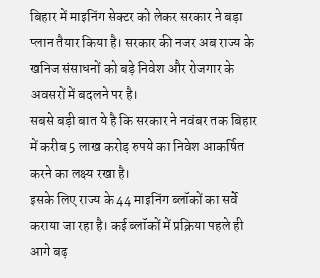बिहार में माइनिंग सेक्टर को लेकर सरकार ने बड़ा प्लान तैयार किया है। सरकार की नजर अब राज्य के खनिज संसाधनों को बड़े निवेश और रोजगार के अवसरों में बदलने पर है।
सबसे बड़ी बात ये है कि सरकार ने नवंबर तक बिहार में करीब 5 लाख करोड़ रुपये का निवेश आकर्षित करने का लक्ष्य रखा है।
इसके लिए राज्य के 44 माइनिंग ब्लॉकों का सर्वे कराया जा रहा है। कई ब्लॉकों में प्रक्रिया पहले ही आगे बढ़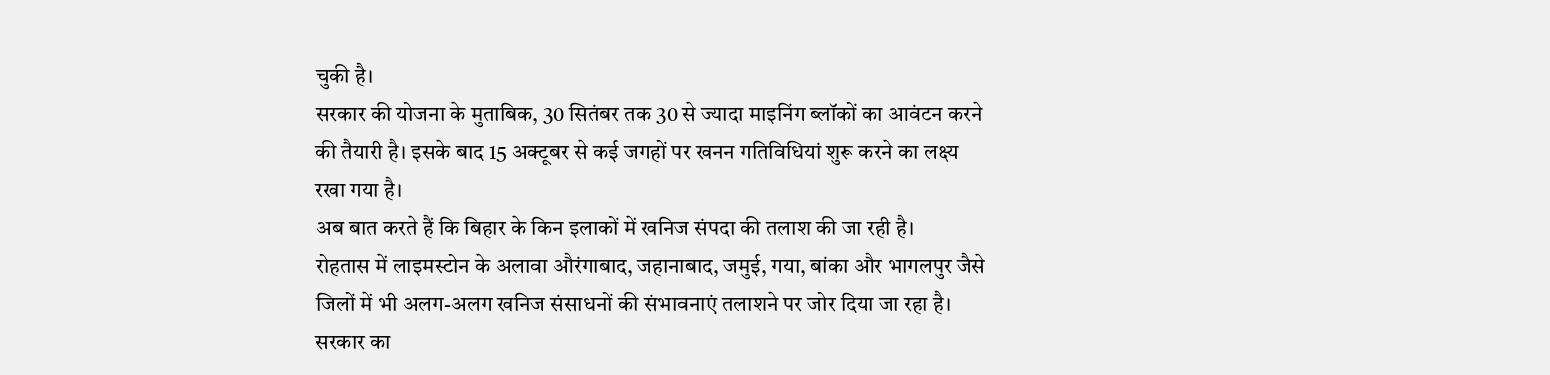चुकी है।
सरकार की योजना के मुताबिक, 30 सितंबर तक 30 से ज्यादा माइनिंग ब्लॉकों का आवंटन करने की तैयारी है। इसके बाद 15 अक्टूबर से कई जगहों पर खनन गतिविधियां शुरू करने का लक्ष्य रखा गया है।
अब बात करते हैं कि बिहार के किन इलाकों में खनिज संपदा की तलाश की जा रही है।
रोहतास में लाइमस्टोन के अलावा औरंगाबाद, जहानाबाद, जमुई, गया, बांका और भागलपुर जैसे जिलों में भी अलग-अलग खनिज संसाधनों की संभावनाएं तलाशने पर जोर दिया जा रहा है।
सरकार का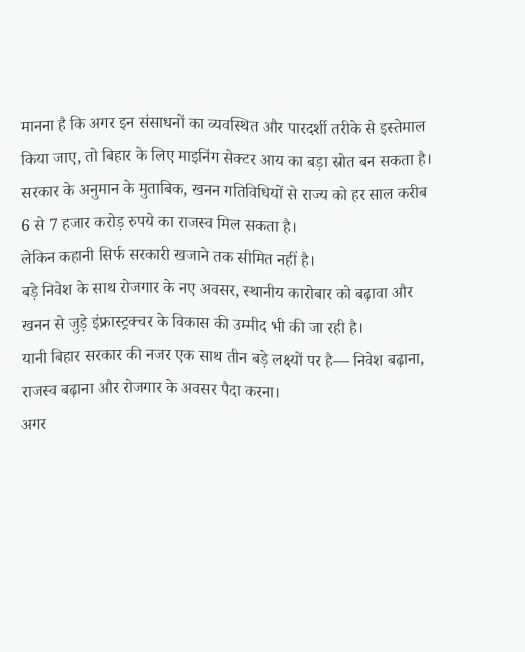मानना है कि अगर इन संसाधनों का व्यवस्थित और पारदर्शी तरीके से इस्तेमाल किया जाए, तो बिहार के लिए माइनिंग सेक्टर आय का बड़ा स्रोत बन सकता है।
सरकार के अनुमान के मुताबिक, खनन गतिविधियों से राज्य को हर साल करीब 6 से 7 हजार करोड़ रुपये का राजस्व मिल सकता है।
लेकिन कहानी सिर्फ सरकारी खजाने तक सीमित नहीं है।
बड़े निवेश के साथ रोजगार के नए अवसर, स्थानीय कारोबार को बढ़ावा और खनन से जुड़े इंफ्रास्ट्रक्चर के विकास की उम्मीद भी की जा रही है।
यानी बिहार सरकार की नजर एक साथ तीन बड़े लक्ष्यों पर है— निवेश बढ़ाना, राजस्व बढ़ाना और रोजगार के अवसर पैदा करना।
अगर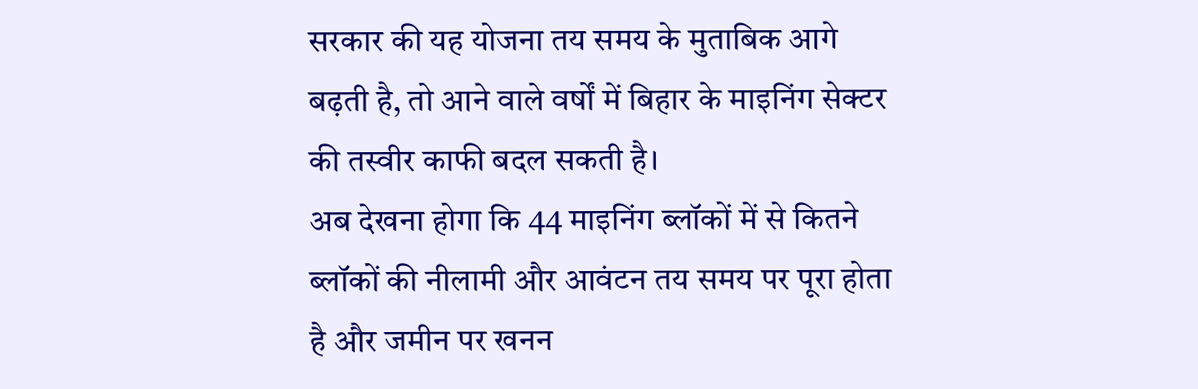सरकार की यह योजना तय समय के मुताबिक आगे बढ़ती है, तो आने वाले वर्षों में बिहार के माइनिंग सेक्टर की तस्वीर काफी बदल सकती है।
अब देखना होगा कि 44 माइनिंग ब्लॉकों में से कितने ब्लॉकों की नीलामी और आवंटन तय समय पर पूरा होता है और जमीन पर खनन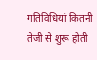गतिविधियां कितनी तेजी से शुरू होती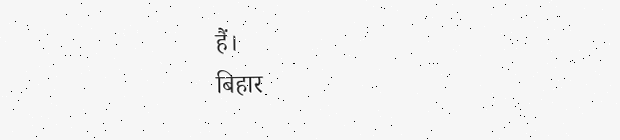हैं।
बिहार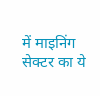में माइनिंग सेक्टर का ये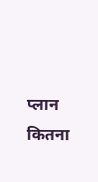प्लान कितना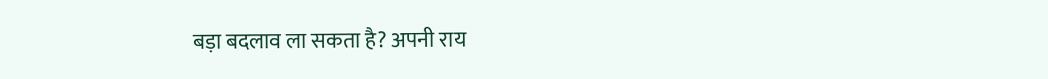बड़ा बदलाव ला सकता है? अपनी राय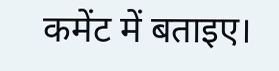कमेंट में बताइए।